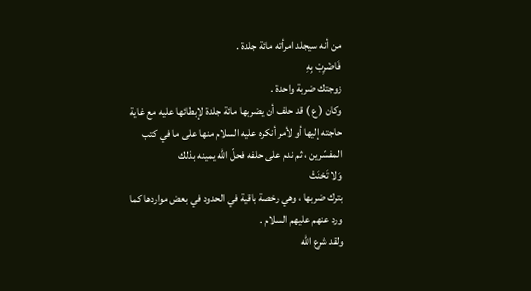من أنه سيجلد امرأته مائة جلدة .
فَاضْرِبْ بِهِ
زوجتك ضربة واحدة .
وكان ( ع ) قد حلف أن يضربها مائة جلدة لإبطائها عليه مع غاية حاجته إليها أو لأمر أنكره عليه السلام منها على ما في كتب المفسّرين ، ثم ندم على حلفه فحلّ اللّه يمينه بذلك
وَلا تَحْنَثْ
بترك ضربها ، وهي رخصة باقية في الحدود في بعض مواردها كما ورد عنهم عليهم السلام .
ولقد شرع اللّه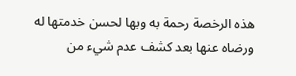هذه الرخصة رحمة به وبها لحسن خدمتها له ورضاه عنها بعد كشف عدم شيء من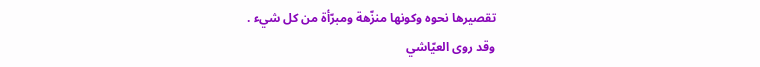تقصيرها نحوه وكونها منزّهة ومبرّأة من كل شيء .
وقد روى العيّاشي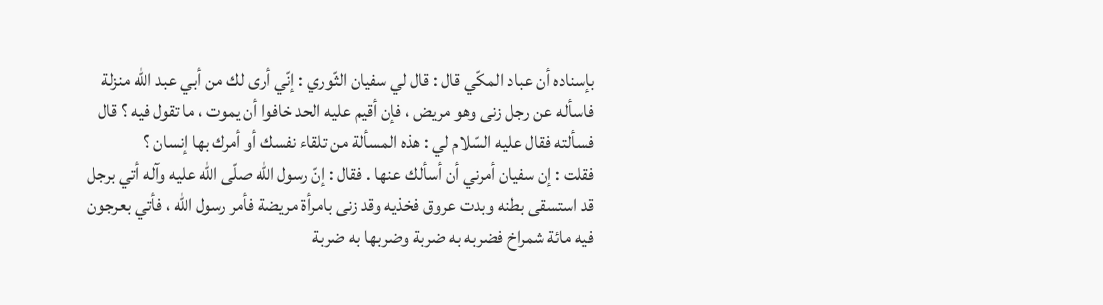بإسناده أن عباد المكّي قال : قال لي سفيان الثّوري : إنّي أرى لك من أبي عبد اللّه منزلة فاسأله عن رجل زنى وهو مريض ، فإن أقيم عليه الحد خافوا أن يموت ، ما تقول فيه ؟ قال فسألته فقال عليه السّلام لي : هذه المسألة من تلقاء نفسك أو أمرك بها إنسان ؟
فقلت : إن سفيان أمرني أن أسألك عنها . فقال : إنّ رسول اللّه صلّى اللّه عليه وآله أتي برجل قد استسقى بطنه وبدت عروق فخذيه وقد زنى بامرأة مريضة فأمر رسول اللّه ، فأتي بعرجون فيه مائة شمراخ فضربه به ضربة وضربها به ضربة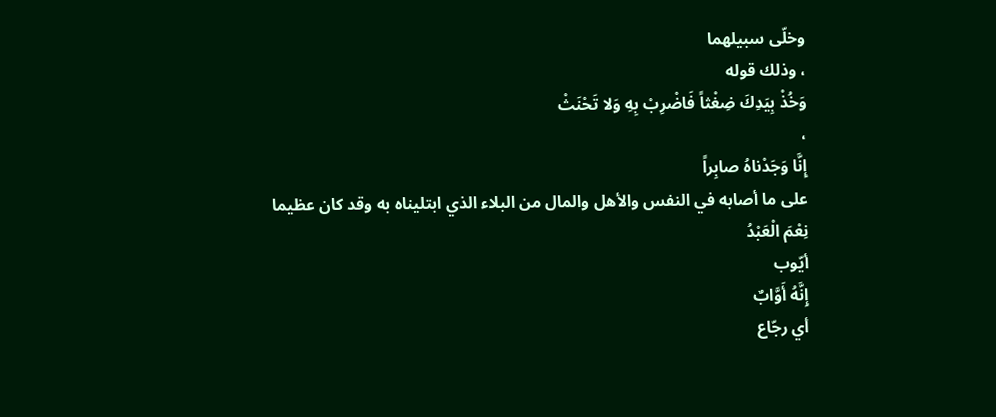وخلّى سبيلهما
، وذلك قوله
وَخُذْ بِيَدِكَ ضِغْثاً فَاضْرِبْ بِهِ وَلا تَحْنَثْ
،
إِنَّا وَجَدْناهُ صابِراً
على ما أصابه في النفس والأهل والمال من البلاء الذي ابتليناه به وقد كان عظيما
نِعْمَ الْعَبْدُ
أيّوب
إِنَّهُ أَوَّابٌ
أي رجّاع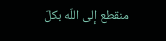منقطع إلى اللّه بكلّ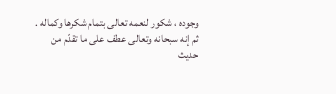وجوده ، شكور لنعمه تعالى بتمام شكرها وكماله .
ثم إنه سبحانه وتعالى عطف على ما تقدّم من حديث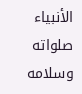الأنبياء صلواته وسلامه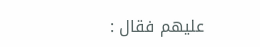عليهم فقال :